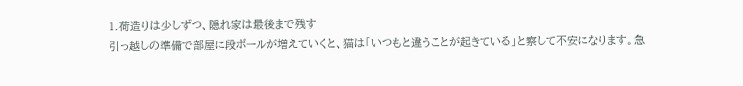1.荷造りは少しずつ、隠れ家は最後まで残す
引っ越しの準備で部屋に段ボールが増えていくと、猫は「いつもと違うことが起きている」と察して不安になります。急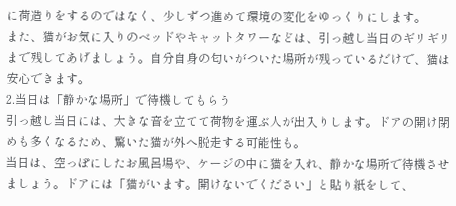に荷造りをするのではなく、少しずつ進めて環境の変化をゆっくりにします。
また、猫がお気に入りのベッドやキャットタワーなどは、引っ越し当日のギリギリまで残してあげましょう。自分自身の匂いがついた場所が残っているだけで、猫は安心できます。
2.当日は「静かな場所」で待機してもらう
引っ越し当日には、大きな音を立てて荷物を運ぶ人が出入りします。ドアの開け閉めも多くなるため、驚いた猫が外へ脱走する可能性も。
当日は、空っぽにしたお風呂場や、ケージの中に猫を入れ、静かな場所で待機させましょう。ドアには「猫がいます。開けないでください」と貼り紙をして、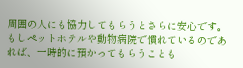周囲の人にも協力してもらうとさらに安心です。
もしペットホテルや動物病院で慣れているのであれば、一時的に預かってもらうことも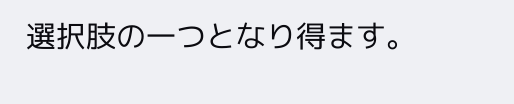選択肢の一つとなり得ます。